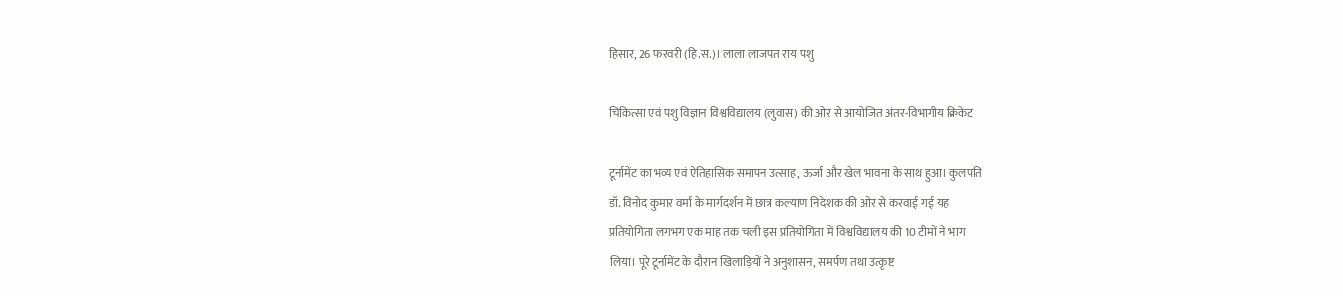हिसार, 26 फरवरी (हि.स.)। लाला लाजपत राय पशु

चिकित्सा एवं पशु विज्ञान विश्वविद्यालय (लुवास) की ओर से आयोजित अंतर-विभागीय क्रिकेट

टूर्नामेंट का भव्य एवं ऐतिहासिक समापन उत्साह, ऊर्जा और खेल भावना के साथ हुआ। कुलपति
डॉ. विनोद कुमार वर्मा के मार्गदर्शन में छात्र कल्याण निदेशक की ओर से करवाई गई यह
प्रतियोगिता लगभग एक माह तक चली इस प्रतियोगिता में विश्वविद्यालय की 10 टीमों ने भाग
लिया। पूरे टूर्नामेंट के दौरान खिलाड़ियों ने अनुशासन, समर्पण तथा उत्कृष्ट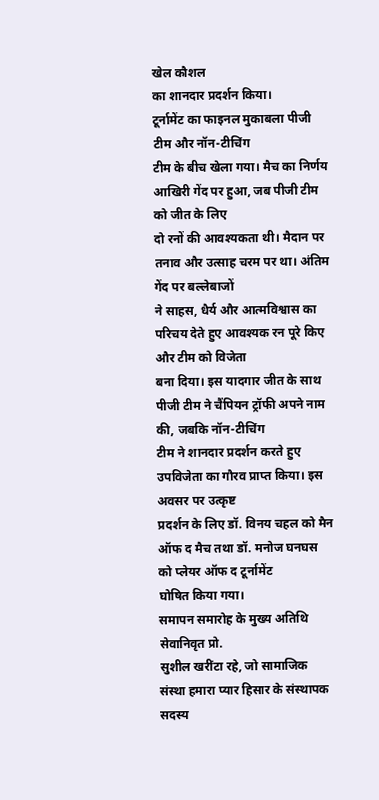खेल कौशल
का शानदार प्रदर्शन किया।
टूर्नामेंट का फाइनल मुकाबला पीजी टीम और नॉन-टीचिंग
टीम के बीच खेला गया। मैच का निर्णय आखिरी गेंद पर हुआ, जब पीजी टीम को जीत के लिए
दो रनों की आवश्यकता थी। मैदान पर तनाव और उत्साह चरम पर था। अंतिम गेंद पर बल्लेबाजों
ने साहस, धैर्य और आत्मविश्वास का परिचय देते हुए आवश्यक रन पूरे किए और टीम को विजेता
बना दिया। इस यादगार जीत के साथ पीजी टीम ने चैंपियन ट्रॉफी अपने नाम की, जबकि नॉन-टीचिंग
टीम ने शानदार प्रदर्शन करते हुए उपविजेता का गौरव प्राप्त किया। इस अवसर पर उत्कृष्ट
प्रदर्शन के लिए डॉ. विनय चहल को मैन ऑफ द मैच तथा डॉ. मनोज घनघस को प्लेयर ऑफ द टूर्नामेंट
घोषित किया गया।
समापन समारोह के मुख्य अतिथि सेवानिवृत प्रो.
सुशील खरींटा रहे, जो सामाजिक संस्था हमारा प्यार हिसार के संस्थापक सदस्य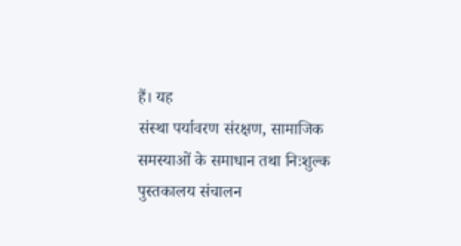हैं। यह
संस्था पर्यावरण संरक्षण, सामाजिक समस्याओं के समाधान तथा निःशुल्क पुस्तकालय संचालन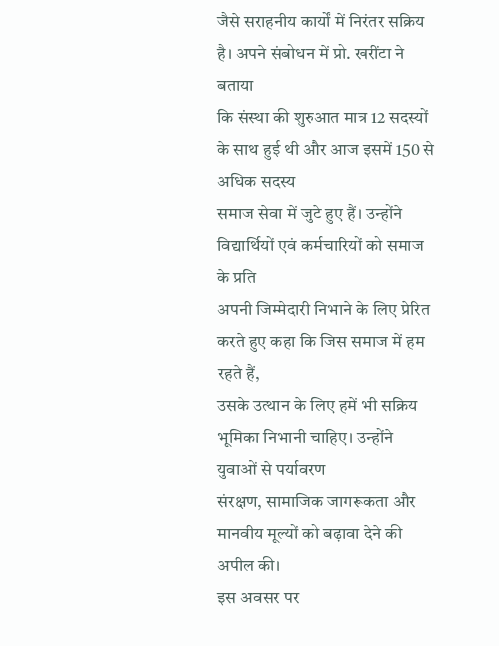जैसे सराहनीय कार्यों में निरंतर सक्रिय है। अपने संबोधन में प्रो. खरींटा ने बताया
कि संस्था की शुरुआत मात्र 12 सदस्यों के साथ हुई थी और आज इसमें 150 से अधिक सदस्य
समाज सेवा में जुटे हुए हैं। उन्होंने विद्यार्थियों एवं कर्मचारियों को समाज के प्रति
अपनी जिम्मेदारी निभाने के लिए प्रेरित करते हुए कहा कि जिस समाज में हम रहते हैं,
उसके उत्थान के लिए हमें भी सक्रिय भूमिका निभानी चाहिए। उन्होंने युवाओं से पर्यावरण
संरक्षण, सामाजिक जागरूकता और मानवीय मूल्यों को बढ़ावा देने की अपील की।
इस अवसर पर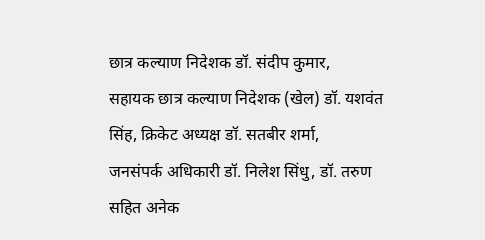छात्र कल्याण निदेशक डॉ. संदीप कुमार,
सहायक छात्र कल्याण निदेशक (खेल) डॉ. यशवंत सिंह, क्रिकेट अध्यक्ष डॉ. सतबीर शर्मा,
जनसंपर्क अधिकारी डॉ. निलेश सिंधु, डॉ. तरुण सहित अनेक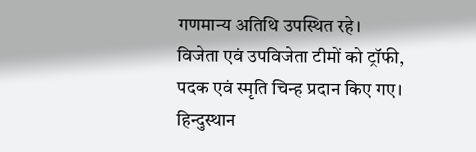गणमान्य अतिथि उपस्थित रहे।
विजेता एवं उपविजेता टीमों को ट्रॉफी, पदक एवं स्मृति चिन्ह प्रदान किए गए।
हिन्दुस्थान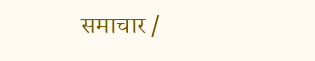समाचार /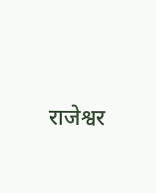राजेश्वर